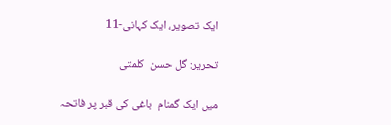ایک تصویر، ایک کہانی-11

تحریر: گل حسن  کلمتی

میں ایک گمنام  باغی کی قبر پر فاتحہ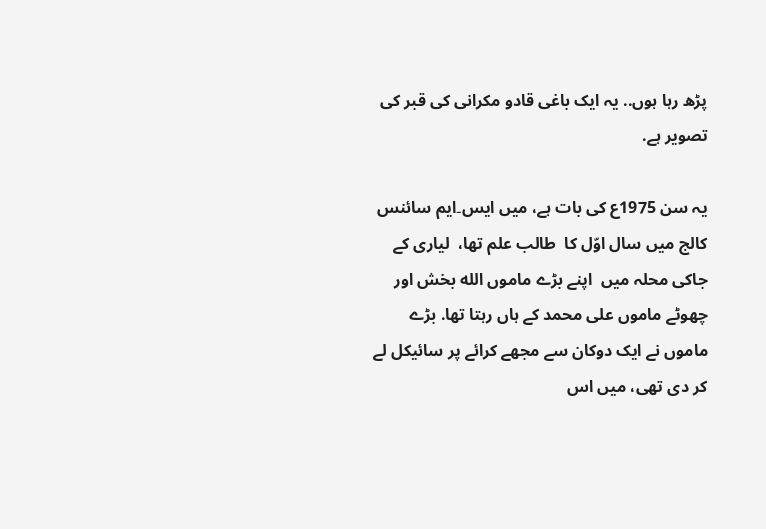پڑھ رہا ہوں.. یہ ایک باغی قادو مکرانی کی قبر کی تصویر ہے.

یہ سن 1975ع کی بات ہے، میں ایس۔ایم سائنس کالج میں سال اوّل کا  طالب علم تھا،  لیاری کے جاکی محلہ میں  اپنے بڑے ماموں الله بخش اور چھوٹے ماموں علی محمد کے ہاں رہتا تھا. بڑے ماموں نے ایک دوکان سے مجھے کرائے پر سائیکل لے کر دی تھی، میں اس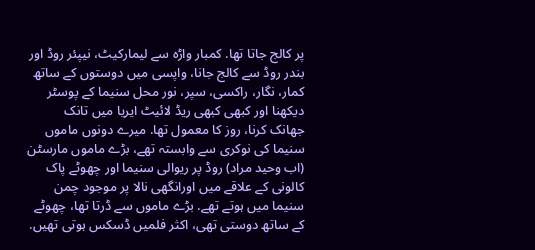پر کالج جاتا تھا. کمبار واڑہ سے لیمارکیٹ، نیپئر روڈ اور بندر روڈ سے کالج جانا، واپسی میں دوستوں کے ساتھ کمار، نگار، راکسی، سپر، نور محل سنیما کے پوسٹر دیکھنا اور کبھی کبھی ریڈ لائیٹ ایریا میں تانک جھانک کرنا، روز کا معمول تھا. میرے دونوں ماموں سنیما کی نوکری سے وابستہ تھے، بڑے ماموں مارسٹن (اب وحید مراد) روڈ پر ریوالی سنیما اور چھوٹے پاک کالونی کے علاقے میں اورانگھی نالا پر موجود چمن سنیما میں ہوتے تھے. بڑے ماموں سے ڈرتا تھا، چھوٹے کے ساتھ دوستی تھی، اکثر فلمیں ڈسکس ہوتی تھیں.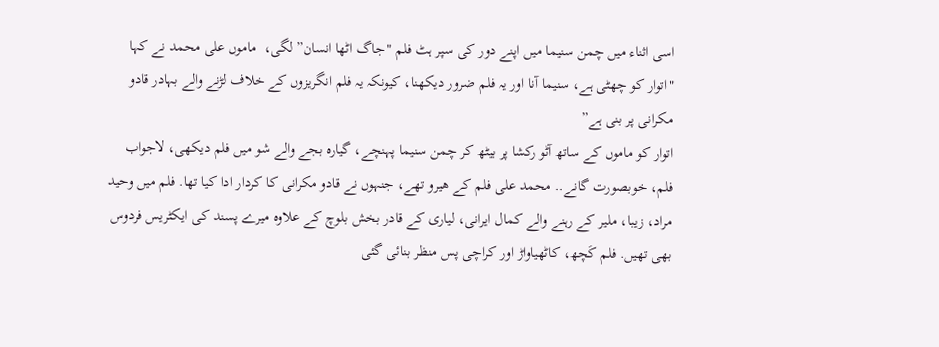اسی اثناء میں چمن سنیما میں اپنے دور کی سپر ہٹ فلم "جاگ اٹھا انسان” لگی،  ماموں علی محمد نے کہا "اتوار کو چھٹی ہے، سنیما آنا اور یہ فلم ضرور دیکھنا، کیونکہ یہ فلم انگریزوں کے خلاف لڑنے والے بہادر قادو مکرانی پر بنی ہے”
اتوار کو ماموں کے ساتھ آٹو رکشا پر بیٹھ کر چمن سنیما پہنچے، گیارہ بجے والے شو میں فلم دیکھی، لاجواب فلم، خوبصورت گانے.. محمد علی فلم کے ھیرو تھے، جنہوں نے قادو مکرانی کا کردار ادا کیا تھا. فلم میں وحید مراد، زیبا، ملیر کے رہنے والے کمال ایرانی، لیاری کے قادر بخش بلوچ کے علاوہ میرے پسند کی ایکٹریس فردوس بھی تھیں. فلم کَچھ، کاٹھیاواڑ اور کراچی پس منظر بنائی گئی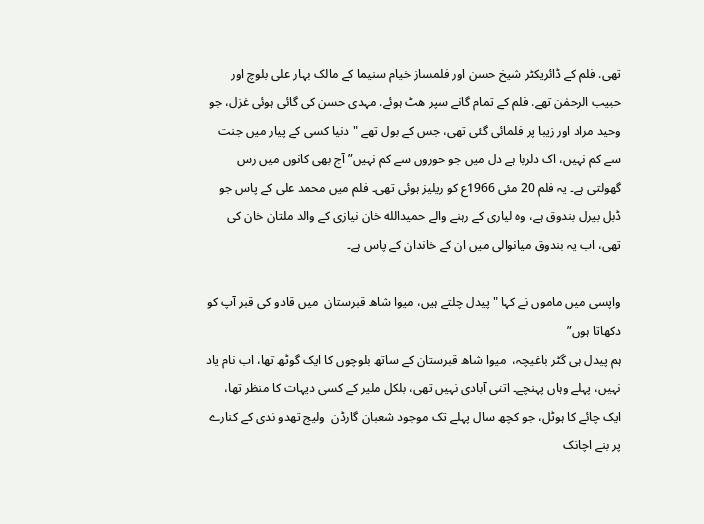تھی. فلم کے ڈائریکٹر شیخ حسن اور فلمساز خیام سنیما کے مالک بہار علی بلوچ اور حبیب الرحمٰن تھے. فلم کے تمام گانے سپر ھٹ ہوئے. مہدی حسن کی گائی ہوئی غزل، جو وحید مراد اور زیبا پر فلمائی گئی تھی، جس کے بول تھے "دنیا کسی کے پیار میں جنت سے کم نہیں، اک دلربا ہے دل میں جو حوروں سے کم نہیں” آج بھی کانوں میں رس گھولتی ہے۔ یہ فلم 20 مئی 1966ع کو ریلیز ہوئی تھی۔ فلم میں محمد علی کے پاس جو ڈبل بیرل بندوق ہے، وہ لیاری کے رہنے والے حمیدالله خان نیازی کے والد ملتان خان کی تھی، اب یہ بندوق میانوالی میں ان کے خاندان کے پاس ہے۔

واپسی میں ماموں نے کہا "پیدل چلتے ہیں، میوا شاھ قبرستان  میں قادو کی قبر آپ کو دکھاتا ہوں”
ہم پیدل ہی گٹر باغیچہ،  میوا شاھ قبرستان کے ساتھ بلوچوں کا ایک گوٹھ تھا، اب نام یاد نہیں، پہلے وہاں پہنچے۔ اتنی آبادی نہیں تھی، بلکل ملیر کے کسی دیہات کا منظر تھا، ایک چائے کا ہوٹل، جو کچھ سال پہلے تک موجود شعبان گارڈن  ولیج تھدو ندی کے کنارے پر بنے اچانک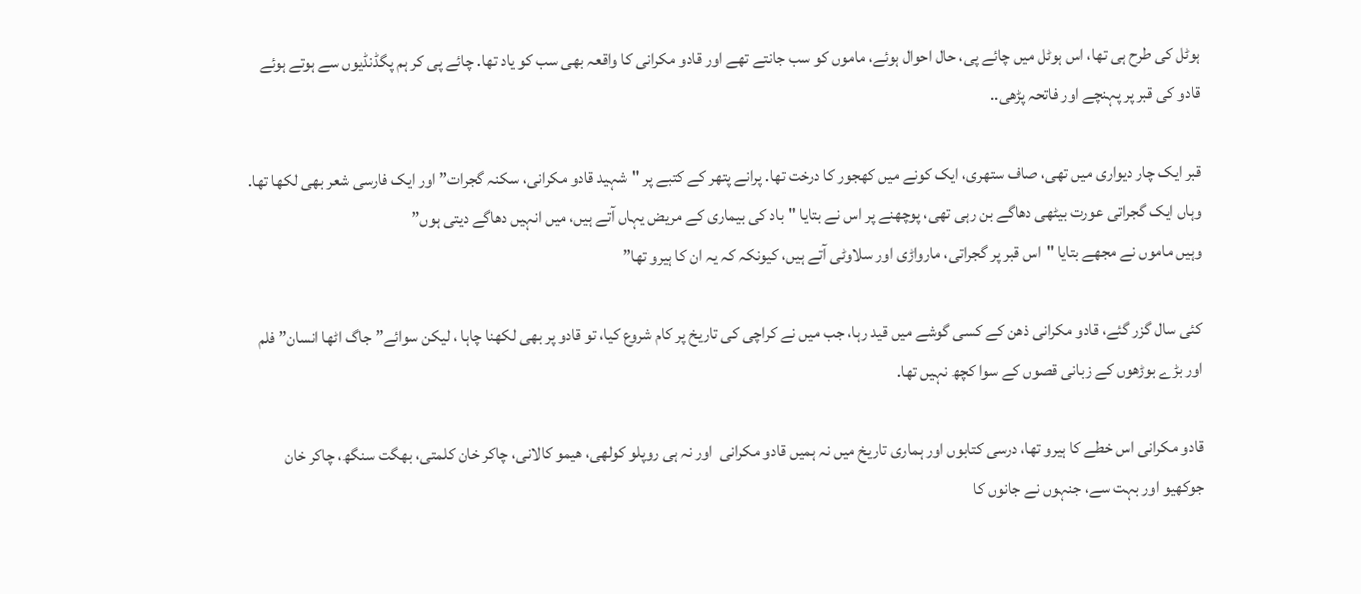ہوٹل کی طرح ہی تھا، اس ہوٹل میں چائے پی، حال احوال ہوئے، ماموں کو سب جانتے تھے اور قادو مکرانی کا واقعہ بھی سب کو یاد تھا. چائے پی کر ہم پگڈنڈیوں سے ہوتے ہوئے قادو کی قبر پر پہنچے اور فاتحہ پڑھی..

قبر ایک چار دیواری میں تھی، صاف ستھری، ایک کونے میں کھجور کا درخت تھا. پرانے پتھر کے کتبے پر "شہید قادو مکرانی، سکنہ گجرات” اور ایک فارسی شعر بھی لکھا تھا. وہاں ایک گجراتی عورت بیٹھی دھاگے بن رہی تھی، پوچھنے پر اس نے بتایا "باد کی بیماری کے مریض یہاں آتے ہیں، میں انہیں دھاگے دیتی ہوں”
وہیں ماموں نے مجھے بتایا "اس قبر پر گجراتی، مارواڑی اور سلاوٹی آتے ہیں، کیونکہ کہ یہ ان کا ہیرو تھا”

کئی سال گزر گئے، قادو مکرانی ذھن کے کسی گوشے میں قید رہا، جب میں نے کراچی کی تاریخ پر کام شروع کیا، تو قادو پر بھی لکھنا چاہا ، لیکن سوائے” جاگ اٹھا انسان” فلم اور بڑے بوڑھوں کے زبانی قصوں کے سوا کچھ نہیں تھا.

قادو مکرانی اس خطے کا ہیرو تھا، درسی کتابوں اور ہماری تاریخ میں نہ ہمیں قادو مکرانی  اور نہ ہی روپلو کولھی، ھیمو کالانی، چاکر خان کلمتی، بھگت سنگھ، چاکر خان جوکھیو اور بہت سے، جنہوں نے جانوں کا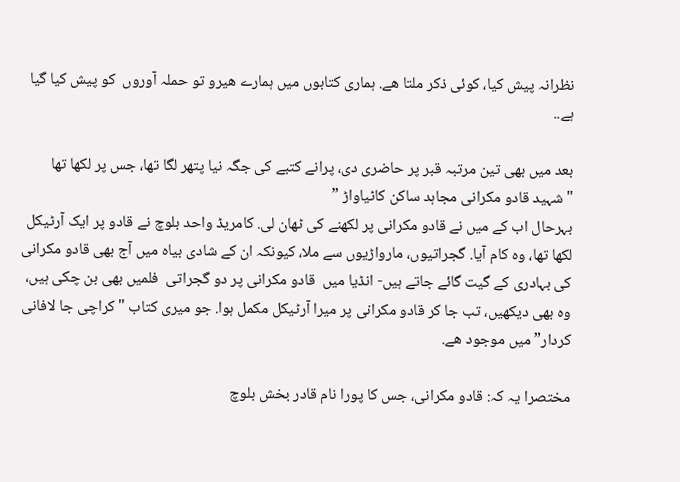نظرانہ پیش کیا، کوئی ذکر ملتا ھے. ہماری کتابوں میں ہمارے ھیرو تو حملہ آوروں  کو پیش کیا گیا ہے..

بعد میں بھی تین مرتبہ قبر پر حاضری دی، پرانے کتبے کی جگہ نیا پتھر لگا تھا، جس پر لکھا تھا
"شہید قادو مکرانی مجاہد ساکن کاٹیاواڑ ”
بہرحال اب کے میں نے قادو مکرانی پر لکھنے کی ٹھان لی. کامریڈ واحد بلوچ نے قادو پر ایک آرٹیکل لکھا تھا، وہ کام آیا. گجراتیوں، مارواڑیوں سے ملا، کیونکہ ان کے شادی بیاہ میں آج بھی قادو مکرانی کی بہادری کے گیت گائے جاتے ہیں- انڈیا میں  قادو مکرانی پر دو گجراتی  فلمیں بھی بن چکی ہیں، وہ بھی دیکھیں، تب جا کر قادو مکرانی پر میرا آرٹیکل مکمل ہوا. جو میری کتاب "کراچی جا لافانی کردار” میں موجود ھے.

مختصرا یہ کہ: قادو مکرانی، جس کا پورا نام قادر بخش بلوچ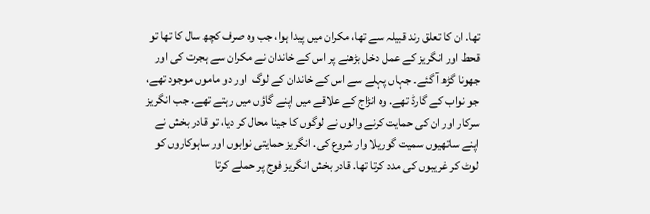تھا. ان کا تعلق رند قبیلہ سے تھا، مکران میں پیدا ہوا، جب وہ صرف کچھ سال کا تھا تو  قحط اور انگریز کے عمل دخل بڑھنے پر اس کے خاندان نے مکران سے ہجرت کی اور جھونا گڑھ آ گئے۔ جہاں پہلے سے اس کے خاندان کے لوگ  اور دو ماموں موجود تھے، جو نواب کے گارڈ تھے. وہ انڑاج کے علاقے میں اپنے گاؤں میں رہتے تھے. جب انگریز سرکار اور ان کی حمایت کرنے والوں نے لوگوں کا جینا محال کر دیا، تو قادر بخش نے اپنے ساتھیوں سمیت گوریلا وار شروع کی. انگریز حمایتی نوابوں اور ساہوکاروں کو لوٹ کر غریبوں کی مدد کرتا تھا. قادر بخش انگریز فوج پر حملے کرتا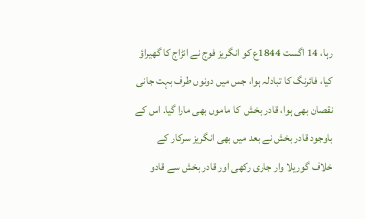رہا، 14 اگست 1844ع کو انگریز فوج نے انڑاج کا گھیراؤ کیا، فائرنگ کا تبادلہ ہوا، جس میں دونوں طرف بہت جانی نقصان بھی ہوا، قادر بخش  کا ماموں بھی مارا گیا. اس کے باوجود قادر بخش نے بعد میں بھی انگریز سرکار کے خلاف گوریلا وار جاری رکھی اور قادر بخش سے قادو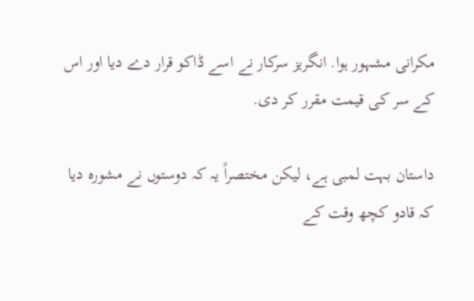مکرانی مشہور ہوا. انگریز سرکار نے اسے ڈاکو قرار دے دیا اور اس کے سر کی قیمت مقرر کر دی.

داستان بہت لمبی ہے، لیکن مختصراً یہ کہ دوستوں نے مشورہ دیا کہ قادو کچھ وقت کے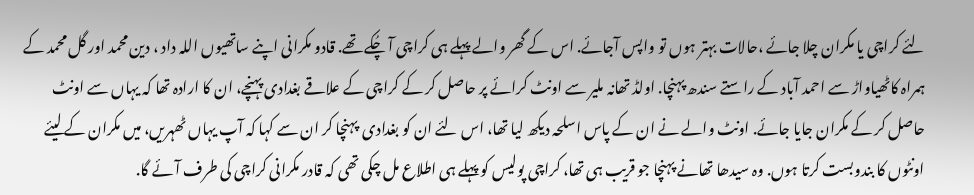لئے کراچی یا مکران چلا جائے ،حالات بہتر ہوں تو واپس آجائے. اس کے گھر والے پہلے ہی کراچی آ چُکے تھے. قادو مکرانی اپنے ساتھیوں اللہ داد ، دین محمد اور گل محمد کے ہمراہ کاٹھیاواڑ سے احمد آباد کے راستے سندھ پہنچا. اولڈ تھانہ ملیر سے اونٹ کرائے پر حاصل کر کے کراچی کے علاقے بغدادی پہنچے، ان کا ارادہ تھا کہ یہاں سے اونٹ حاصل کر کے مکران جایا جائے. اونٹ والے نے ان کے پاس اسلحہ دیکھ لیا تھا، اس لئے ان کو بغدادی  پہنچا کر ان سے کہا کہ آپ یہاں ٹھہریں، میں مکران کے لیئے اونٹوں کا بندوبست کرتا ہوں. وہ سیدھا تھانے پہنچا جو قریب ہی تھا، کراچی پولیس کو پہلے ہی اطلاع مل چکی تھی کہ قادر مکرانی کراچی کی طرف آئے گا.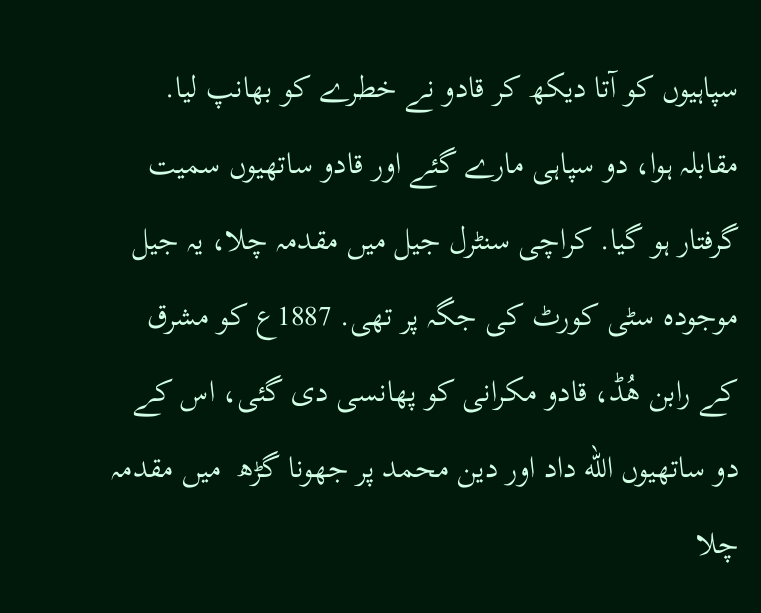سپاہیوں کو آتا دیکھ کر قادو نے خطرے کو بھانپ لیا. مقابلہ ہوا، دو سپاہی مارے گئے اور قادو ساتھیوں سمیت گرفتار ہو گیا. کراچی سنٹرل جیل میں مقدمہ چلا، یہ جیل موجودہ سٹی کورٹ کی جگہ پر تھی. 1887ع کو مشرق کے رابن ھُڈ، قادو مکرانی کو پھانسی دی گئی، اس کے دو ساتھیوں الله داد اور دین محمد پر جھونا گڑھ  میں مقدمہ چلا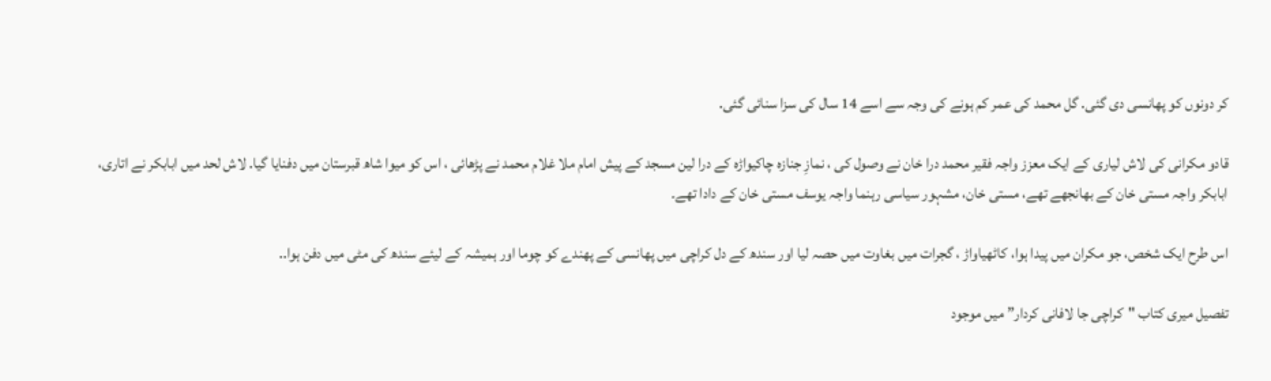کر دونوں کو پھانسی دی گئی. گل محمد کی عمر کم ہونے کی وجہ سے اسے 14 سال کی سزا سنائی گئی.

قادو مکرانی کی لاش لیاری کے ایک معزز واجہ فقیر محمد درا خان نے وصول کی ، نمازِ جنازہ چاکیواڑہ کے درا لین مسجد کے پیش امام ملا غلام محمد نے پڑھائی ، اس کو میوا شاھ قبرستان میں دفنایا گیا. لاش لحد میں ابابکر نے اتاری، ابابکر واجہ مستی خان کے بھانجھے تھے، مستی خان، مشہور سیاسی رہنما واجہ یوسف مستی خان کے دادا تھے۔

اس طرح ایک شخص، جو مکران میں پیدا ہوا، کاٹھیاواڑ ، گجرات میں بغاوت میں حصہ لیا اور سندھ کے دل کراچی میں پھانسی کے پھندے کو چوما اور ہمیشہ کے لیئے سندھ کی مٹی میں دفن ہوا..

تفصیل میری کتاب "کراچی جا لافانی کردار” میں موجود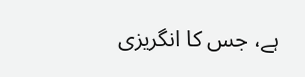ہے، جس کا انگریزی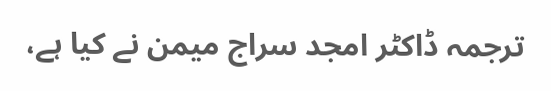ترجمہ ڈاکٹر امجد سراج میمن نے کیا ہے،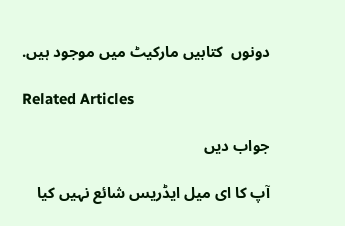دونوں  کتابیں مارکیٹ میں موجود ہیں.

Related Articles

جواب دیں

آپ کا ای میل ایڈریس شائع نہیں کیا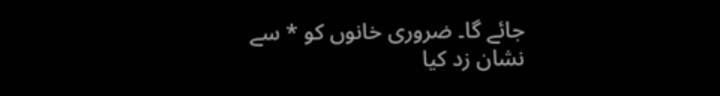جائے گا۔ ضروری خانوں کو * سے نشان زد کیا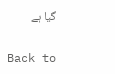گیا ہے

Back to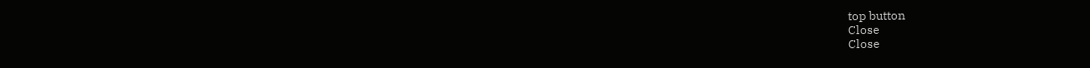top button
Close
Close